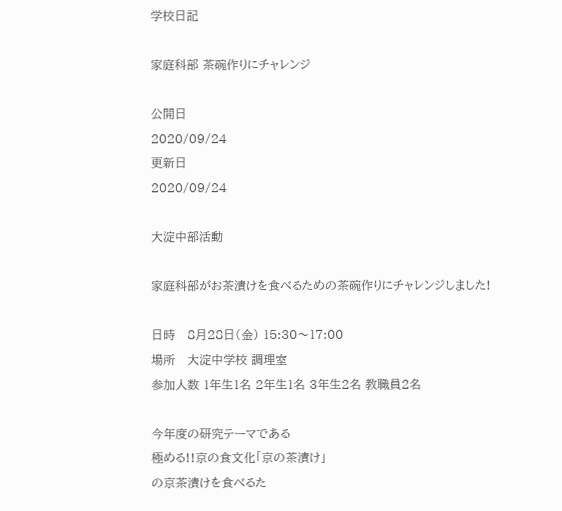学校日記

家庭科部 茶碗作りにチャレンジ

公開日
2020/09/24
更新日
2020/09/24

大淀中部活動

家庭科部がお茶漬けを食べるための茶碗作りにチャレンジしました!

日時   8月28日(金) 15:30〜17:00
場所   大淀中学校 調理室
参加人数 1年生1名 2年生1名 3年生2名 教職員2名

今年度の研究テーマである
極める!!京の食文化「京の茶漬け」
の京茶漬けを食べるた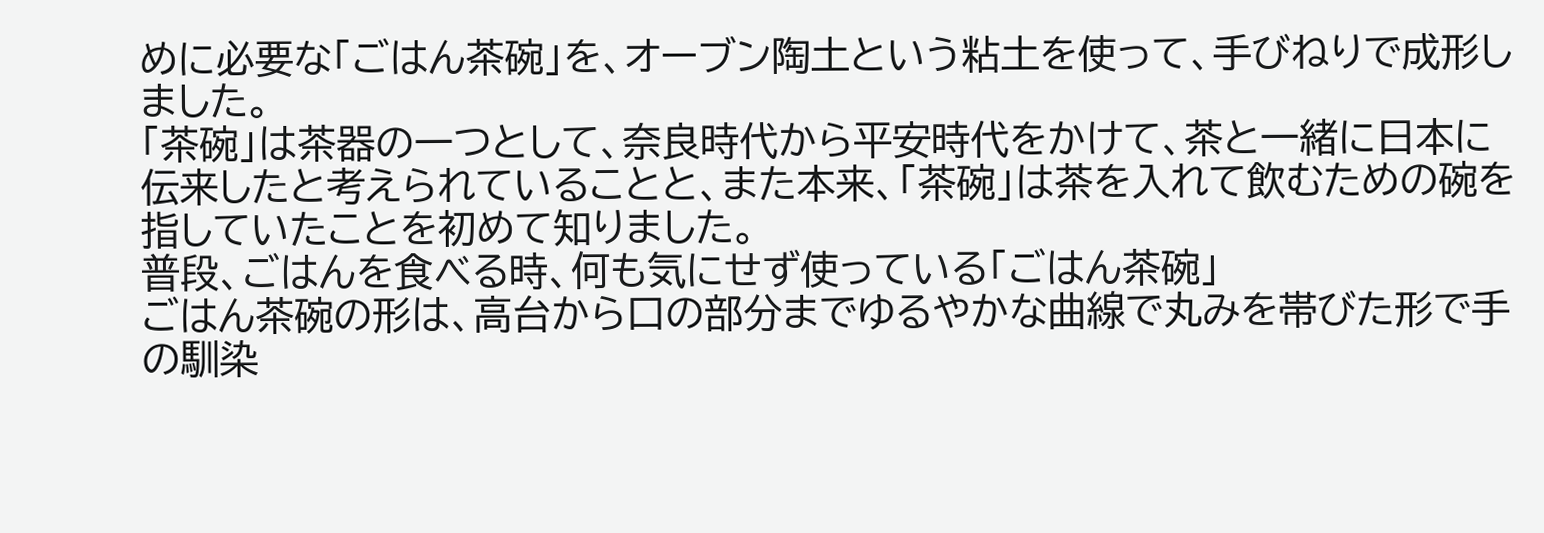めに必要な「ごはん茶碗」を、オーブン陶土という粘土を使って、手びねりで成形しました。
「茶碗」は茶器の一つとして、奈良時代から平安時代をかけて、茶と一緒に日本に伝来したと考えられていることと、また本来、「茶碗」は茶を入れて飲むための碗を指していたことを初めて知りました。
普段、ごはんを食べる時、何も気にせず使っている「ごはん茶碗」
ごはん茶碗の形は、高台から口の部分までゆるやかな曲線で丸みを帯びた形で手の馴染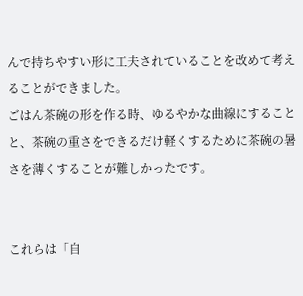んで持ちやすい形に工夫されていることを改めて考えることができました。
ごはん茶碗の形を作る時、ゆるやかな曲線にすることと、茶碗の重さをできるだけ軽くするために茶碗の暑さを薄くすることが難しかったです。


これらは「自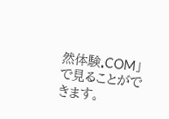然体験.COM」で見ることができます。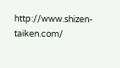http://www.shizen-taiken.com/